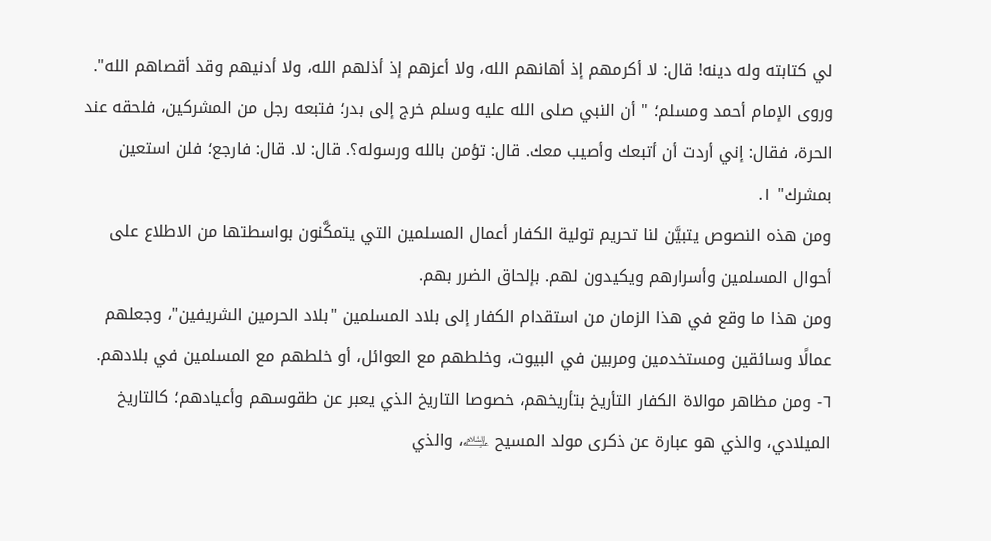لي كتابته وله دينه! قال: لا أكرمهم إذ أهانهم الله، ولا أعزهم إذ أذلهم الله، ولا أدنيهم وقد أقصاهم الله".
وروى الإمام أحمد ومسلم؛ " أن النبي صلى الله عليه وسلم خرج إلى بدر؛ فتبعه رجل من المشركين، فلحقه عند الحرة، فقال: إني أردت أن أتبعك وأصيب معك. قال: تؤمن بالله ورسوله؟. قال: لا. قال: فارجع؛ فلن استعين بمشرك" ١.
ومن هذه النصوص يتبيَّن لنا تحريم تولية الكفار أعمال المسلمين التي يتمكَّنون بواسطتها من الاطلاع على أحوال المسلمين وأسرارهم ويكيدون لهم. بإلحاق الضرر بهم.
ومن هذا ما وقع في هذا الزمان من استقدام الكفار إلى بلاد المسلمين "بلاد الحرمين الشريفين"، وجعلهم عمالًا وسائقين ومستخدمين ومربين في البيوت، وخلطهم مع العوائل، أو خلطهم مع المسلمين في بلادهم.
٦- ومن مظاهر موالاة الكفار التأريخ بتأريخهم، خصوصا التاريخ الذي يعبر عن طقوسهم وأعيادهم؛ كالتاريخ الميلادي، والذي هو عبارة عن ذكرى مولد المسيح ﵇، والذي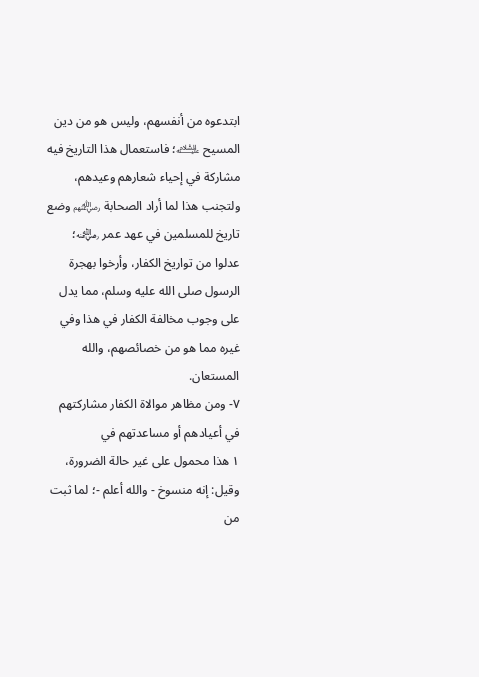ابتدعوه من أنفسهم، وليس هو من دين المسيح ﵇؛ فاستعمال هذا التاريخ فيه مشاركة في إحياء شعارهم وعيدهم، ولتجنب هذا لما أراد الصحابة ﵃ وضع تاريخ للمسلمين في عهد عمر ﵁؛ عدلوا من تواريخ الكفار، وأرخوا بهجرة الرسول صلى الله عليه وسلم، مما يدل على وجوب مخالفة الكفار في هذا وفي غيره مما هو من خصائصهم، والله المستعان.
٧- ومن مظاهر موالاة الكفار مشاركتهم في أعيادهم أو مساعدتهم في
١ هذا محمول على غير حالة الضرورة، وقيل: إنه منسوخ - والله أعلم -؛ لما ثبت من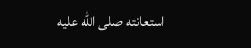استعانته صلى الله عليه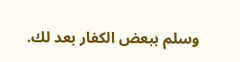وسلم ببعض الكفار بعد لك.